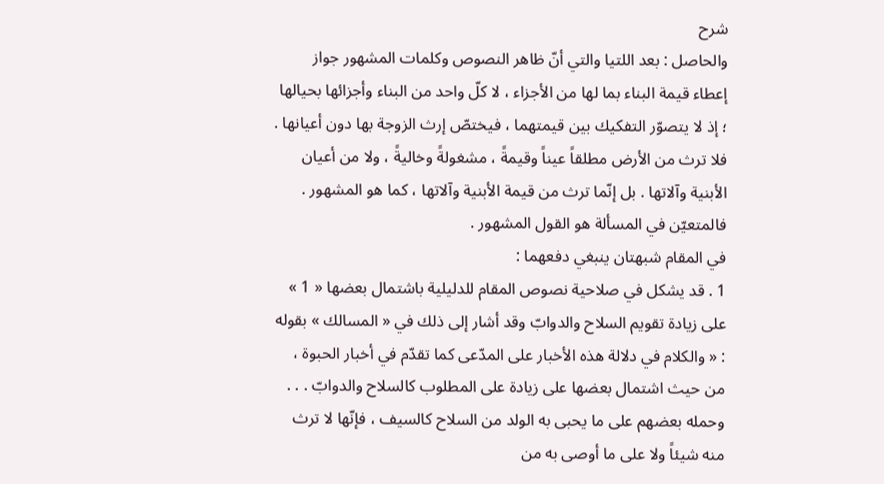شرح
والحاصل : بعد اللتيا والتي أنّ ظاهر النصوص وكلمات المشهور جواز إعطاء قيمة البناء بما لها من الأجزاء ، لا كلّ واحد من البناء وأجزائها بحيالها ؛ إذ لا يتصوّر التفكيك بين قيمتهما ، فيختصّ إرث الزوجة بها دون أعيانها . فلا ترث من الأرض مطلقاً عيناً وقيمةً ، مشغولةً وخاليةً ، ولا من أعيان الأبنية وآلاتها . بل إنّما ترث من قيمة الأبنية وآلاتها ، كما هو المشهور . فالمتعيّن في المسألة هو القول المشهور .
في المقام شبهتان ينبغي دفعهما :
1 . قد يشكل في صلاحية نصوص المقام للدليلية باشتمال بعضها « 1 » على زيادة تقويم السلاح والدوابّ وقد أشار إلى ذلك في « المسالك » بقوله : « والكلام في دلالة هذه الأخبار على المدّعى كما تقدّم في أخبار الحبوة ، من حيث اشتمال بعضها على زيادة على المطلوب كالسلاح والدوابّ . . . وحمله بعضهم على ما يحبى به الولد من السلاح كالسيف ، فإنّها لا ترث منه شيئاً ولا على ما أوصى به من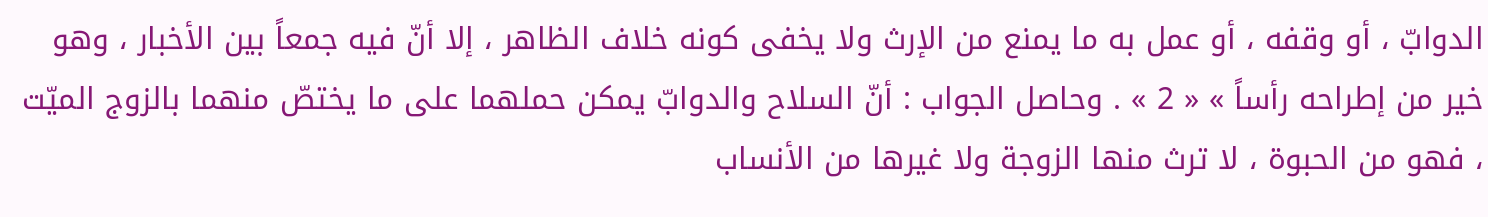الدوابّ ، أو وقفه ، أو عمل به ما يمنع من الإرث ولا يخفى كونه خلاف الظاهر ، إلا أنّ فيه جمعاً بين الأخبار ، وهو خير من إطراحه رأساً » « 2 » . وحاصل الجواب : أنّ السلاح والدوابّ يمكن حملهما على ما يختصّ منهما بالزوج الميّت ، فهو من الحبوة ، لا ترث منها الزوجة ولا غيرها من الأنساب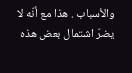والأسباب . هذا مع أنّه لا يضرّ اشتمال بعض هذه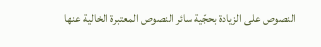النصوص على الزيادة بحجّية سائر النصوص المعتبرة الخالية عنها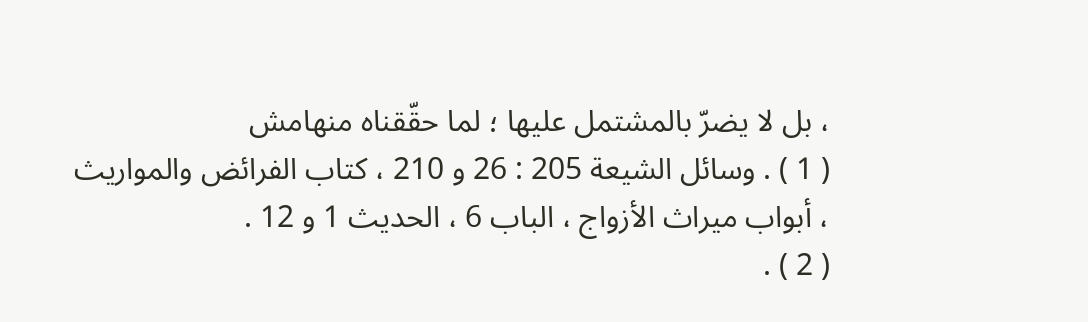، بل لا يضرّ بالمشتمل عليها ؛ لما حقّقناه منهامش
( 1 ) . وسائل الشيعة 205 : 26 و 210 ، كتاب الفرائض والمواريث ، أبواب ميراث الأزواج ، الباب 6 ، الحديث 1 و 12 .
( 2 ) .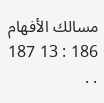مسالك الأفهام 186 : 13 187 . .